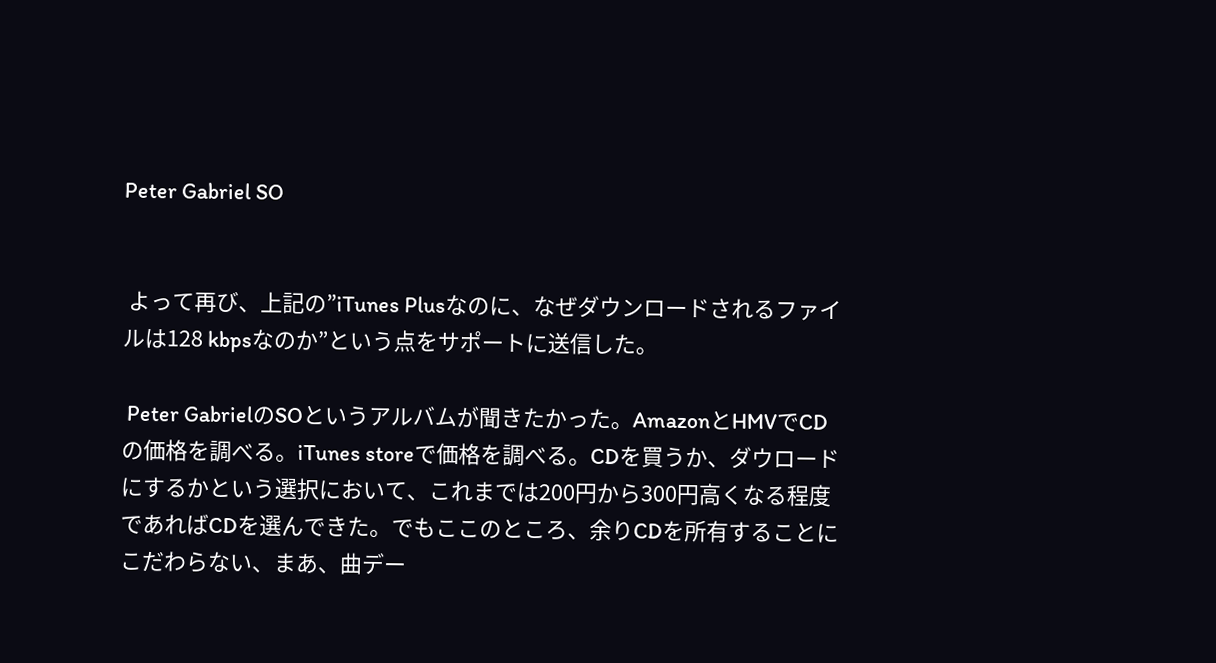Peter Gabriel SO


 よって再び、上記の”iTunes Plusなのに、なぜダウンロードされるファイルは128 kbpsなのか”という点をサポートに送信した。

 Peter GabrielのSOというアルバムが聞きたかった。AmazonとHMVでCDの価格を調べる。iTunes storeで価格を調べる。CDを買うか、ダウロードにするかという選択において、これまでは200円から300円高くなる程度であればCDを選んできた。でもここのところ、余りCDを所有することにこだわらない、まあ、曲デー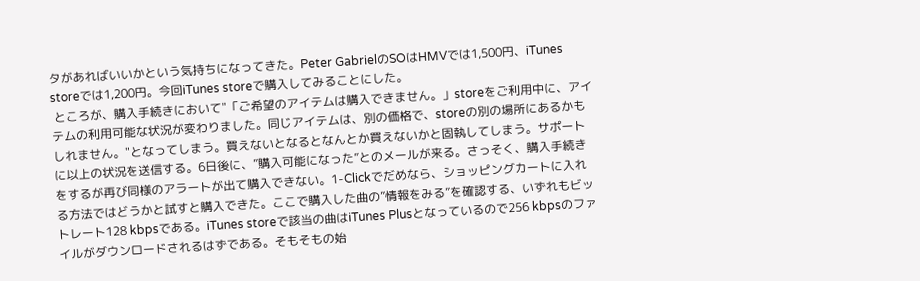タがあればいいかという気持ちになってきた。Peter GabrielのSOはHMVでは1,500円、iTunes storeでは1,200円。今回iTunes storeで購入してみることにした。
 ところが、購入手続きにおいて"「ご希望のアイテムは購入できません。」storeをご利用中に、アイテムの利用可能な状況が変わりました。同じアイテムは、別の価格で、storeの別の場所にあるかもしれません。"となってしまう。買えないとなるとなんとか買えないかと固執してしまう。サポートに以上の状況を送信する。6日後に、”購入可能になった”とのメールが来る。さっそく、購入手続きをするが再び同様のアラートが出て購入できない。1-Clickでだめなら、ショッピングカートに入れる方法ではどうかと試すと購入できた。ここで購入した曲の”情報をみる”を確認する、いずれもビットレート128 kbpsである。iTunes storeで該当の曲はiTunes Plusとなっているので256 kbpsのファイルがダウンロードされるはずである。そもそもの始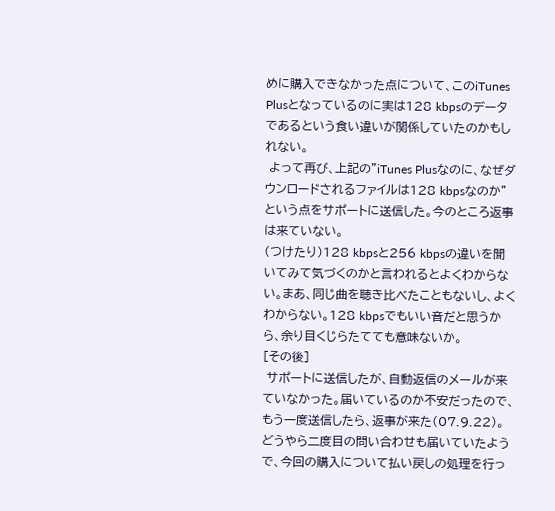めに購入できなかった点について、このiTunes Plusとなっているのに実は128 kbpsのデータであるという食い違いが関係していたのかもしれない。
 よって再び、上記の”iTunes Plusなのに、なぜダウンロードされるファイルは128 kbpsなのか”という点をサポートに送信した。今のところ返事は来ていない。
(つけたり)128 kbpsと256 kbpsの違いを聞いてみて気づくのかと言われるとよくわからない。まあ、同じ曲を聴き比べたこともないし、よくわからない。128 kbpsでもいい音だと思うから、余り目くじらたてても意味ないか。
[その後]
 サポートに送信したが、自動返信のメールが来ていなかった。届いているのか不安だったので、もう一度送信したら、返事が来た(07.9.22)。どうやら二度目の問い合わせも届いていたようで、今回の購入について払い戻しの処理を行っ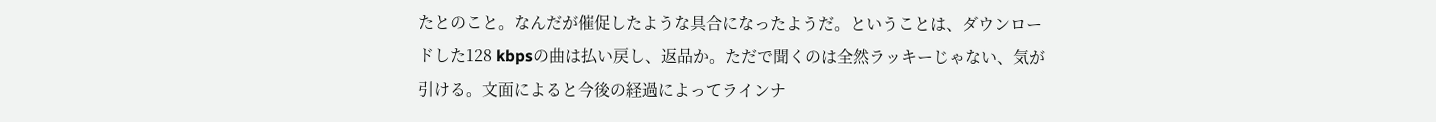たとのこと。なんだが催促したような具合になったようだ。ということは、ダウンロードした128 kbpsの曲は払い戻し、返品か。ただで聞くのは全然ラッキーじゃない、気が引ける。文面によると今後の経過によってラインナ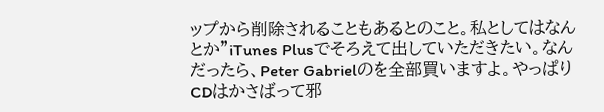ップから削除されることもあるとのこと。私としてはなんとか”iTunes Plusでそろえて出していただきたい。なんだったら、Peter Gabrielのを全部買いますよ。やっぱりCDはかさばって邪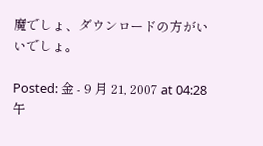魔でしょ、ダウンロードの方がいいでしょ。

Posted: 金 - 9 月 21, 2007 at 04:28 午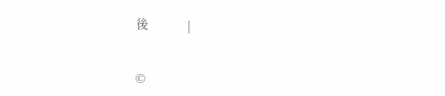後             |


©